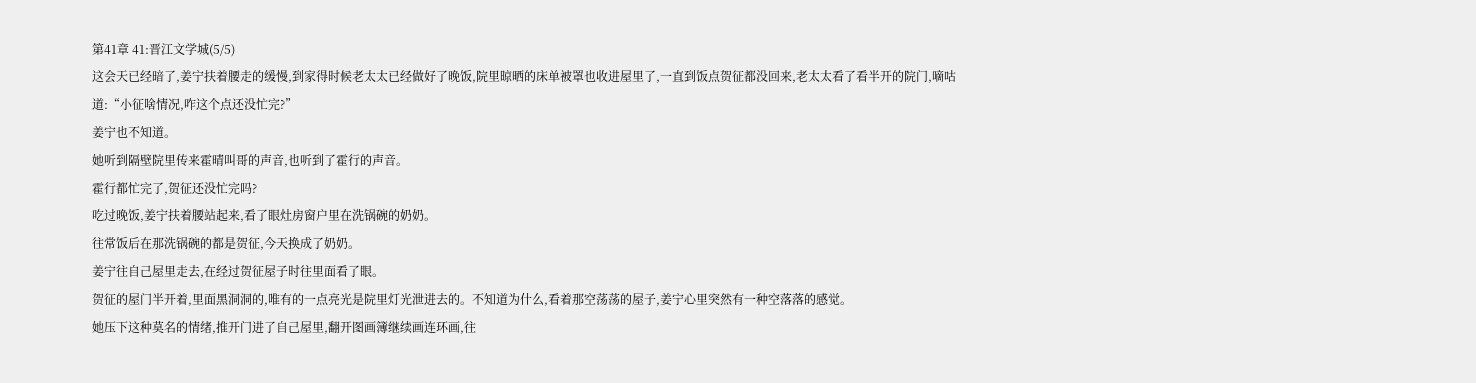第41章 41:晋江文学城(5/5)
这会天已经暗了,姜宁扶着腰走的缓慢,到家得时候老太太已经做好了晚饭,院里晾晒的床单被罩也收进屋里了,一直到饭点贺征都没回来,老太太看了看半开的院门,嘀咕道:“小征啥情况,咋这个点还没忙完?”
姜宁也不知道。
她听到隔壁院里传来霍晴叫哥的声音,也听到了霍行的声音。
霍行都忙完了,贺征还没忙完吗?
吃过晚饭,姜宁扶着腰站起来,看了眼灶房窗户里在洗锅碗的奶奶。
往常饭后在那洗锅碗的都是贺征,今天换成了奶奶。
姜宁往自己屋里走去,在经过贺征屋子时往里面看了眼。
贺征的屋门半开着,里面黑洞洞的,唯有的一点亮光是院里灯光泄进去的。不知道为什么,看着那空荡荡的屋子,姜宁心里突然有一种空落落的感觉。
她压下这种莫名的情绪,推开门进了自己屋里,翻开图画簿继续画连环画,往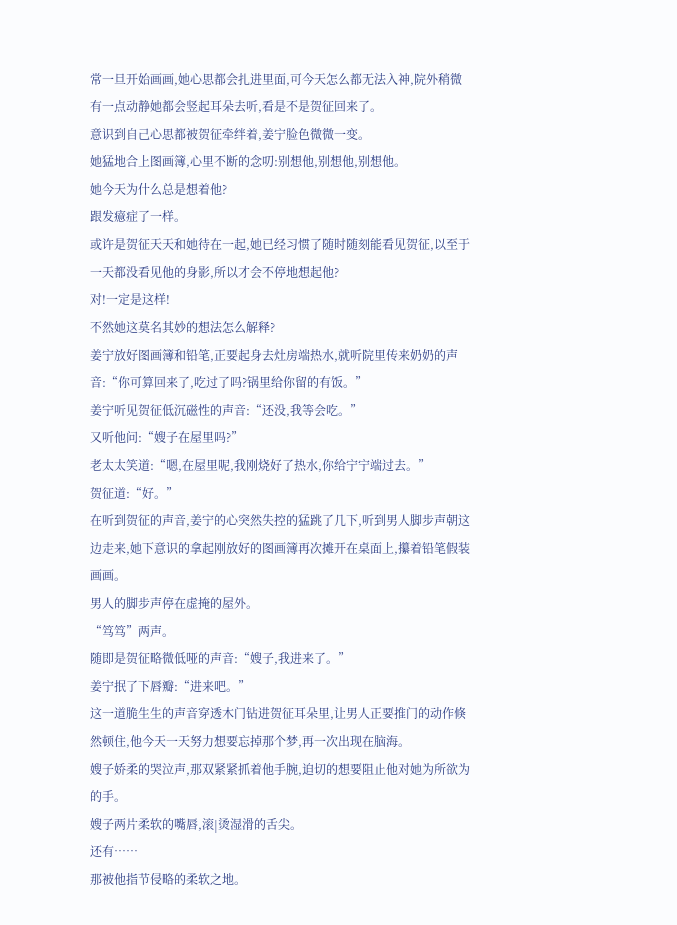常一旦开始画画,她心思都会扎进里面,可今天怎么都无法入神,院外稍微有一点动静她都会竖起耳朵去听,看是不是贺征回来了。
意识到自己心思都被贺征牵绊着,姜宁脸色微微一变。
她猛地合上图画簿,心里不断的念叨:别想他,别想他,别想他。
她今天为什么总是想着他?
跟发癔症了一样。
或许是贺征天天和她待在一起,她已经习惯了随时随刻能看见贺征,以至于一天都没看见他的身影,所以才会不停地想起他?
对!一定是这样!
不然她这莫名其妙的想法怎么解释?
姜宁放好图画簿和铅笔,正要起身去灶房端热水,就听院里传来奶奶的声音:“你可算回来了,吃过了吗?锅里给你留的有饭。”
姜宁听见贺征低沉磁性的声音:“还没,我等会吃。”
又听他问:“嫂子在屋里吗?”
老太太笑道:“嗯,在屋里呢,我刚烧好了热水,你给宁宁端过去。”
贺征道:“好。”
在听到贺征的声音,姜宁的心突然失控的猛跳了几下,听到男人脚步声朝这边走来,她下意识的拿起刚放好的图画簿再次摊开在桌面上,攥着铅笔假装画画。
男人的脚步声停在虚掩的屋外。
“笃笃”两声。
随即是贺征略微低哑的声音:“嫂子,我进来了。”
姜宁抿了下唇瓣:“进来吧。”
这一道脆生生的声音穿透木门钻进贺征耳朵里,让男人正要推门的动作倏然顿住,他今天一天努力想要忘掉那个梦,再一次出现在脑海。
嫂子娇柔的哭泣声,那双紧紧抓着他手腕,迫切的想要阻止他对她为所欲为的手。
嫂子两片柔软的嘴唇,滚|烫湿滑的舌尖。
还有……
那被他指节侵略的柔软之地。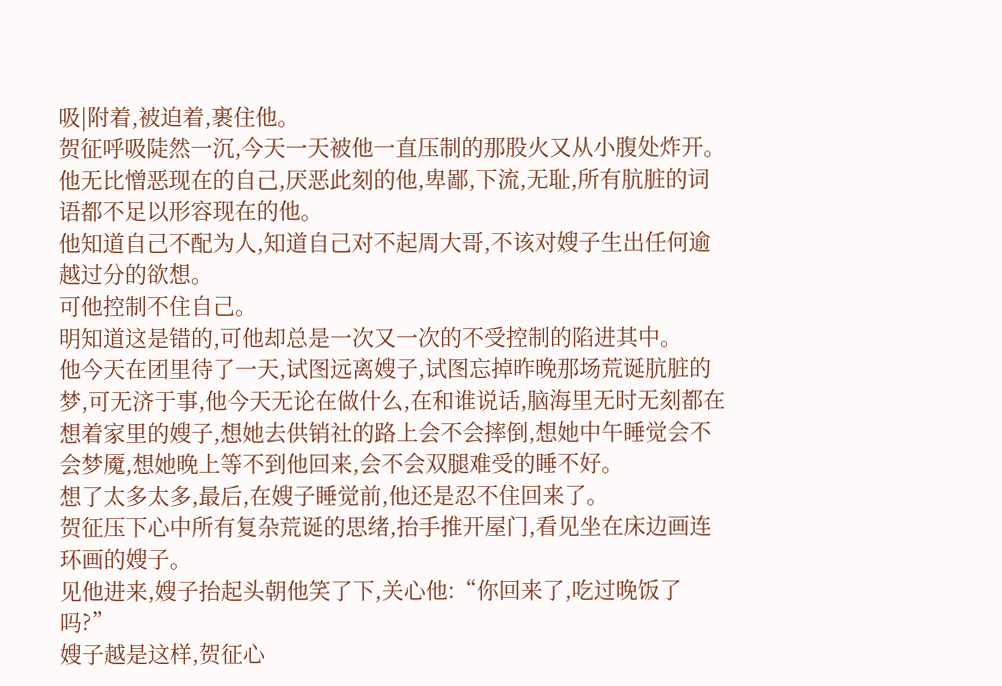吸|附着,被迫着,裹住他。
贺征呼吸陡然一沉,今天一天被他一直压制的那股火又从小腹处炸开。他无比憎恶现在的自己,厌恶此刻的他,卑鄙,下流,无耻,所有肮脏的词语都不足以形容现在的他。
他知道自己不配为人,知道自己对不起周大哥,不该对嫂子生出任何逾越过分的欲想。
可他控制不住自己。
明知道这是错的,可他却总是一次又一次的不受控制的陷进其中。
他今天在团里待了一天,试图远离嫂子,试图忘掉昨晚那场荒诞肮脏的梦,可无济于事,他今天无论在做什么,在和谁说话,脑海里无时无刻都在想着家里的嫂子,想她去供销社的路上会不会摔倒,想她中午睡觉会不会梦魇,想她晚上等不到他回来,会不会双腿难受的睡不好。
想了太多太多,最后,在嫂子睡觉前,他还是忍不住回来了。
贺征压下心中所有复杂荒诞的思绪,抬手推开屋门,看见坐在床边画连环画的嫂子。
见他进来,嫂子抬起头朝他笑了下,关心他:“你回来了,吃过晚饭了吗?”
嫂子越是这样,贺征心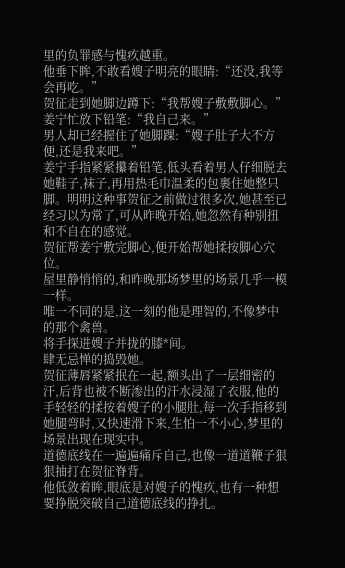里的负罪感与愧疚越重。
他垂下眸,不敢看嫂子明亮的眼睛:“还没,我等会再吃。”
贺征走到她脚边蹲下:“我帮嫂子敷敷脚心。”
姜宁忙放下铅笔:“我自己来。”
男人却已经握住了她脚踝:“嫂子肚子大不方便,还是我来吧。”
姜宁手指紧紧攥着铅笔,低头看着男人仔细脱去她鞋子,袜子,再用热毛巾温柔的包裹住她整只脚。明明这种事贺征之前做过很多次,她甚至已经习以为常了,可从昨晚开始,她忽然有种别扭和不自在的感觉。
贺征帮姜宁敷完脚心,便开始帮她揉按脚心穴位。
屋里静悄悄的,和昨晚那场梦里的场景几乎一模一样。
唯一不同的是,这一刻的他是理智的,不像梦中的那个禽兽。
将手探进嫂子并拢的膝*间。
肆无忌惮的捣毁她。
贺征薄唇紧紧抿在一起,额头出了一层细密的汗,后背也被不断渗出的汗水浸湿了衣服,他的手轻轻的揉按着嫂子的小腿肚,每一次手指移到她腿弯时,又快速滑下来,生怕一不小心,梦里的场景出现在现实中。
道德底线在一遍遍痛斥自己,也像一道道鞭子狠狠抽打在贺征脊背。
他低敛着眸,眼底是对嫂子的愧疚,也有一种想要挣脱突破自己道德底线的挣扎。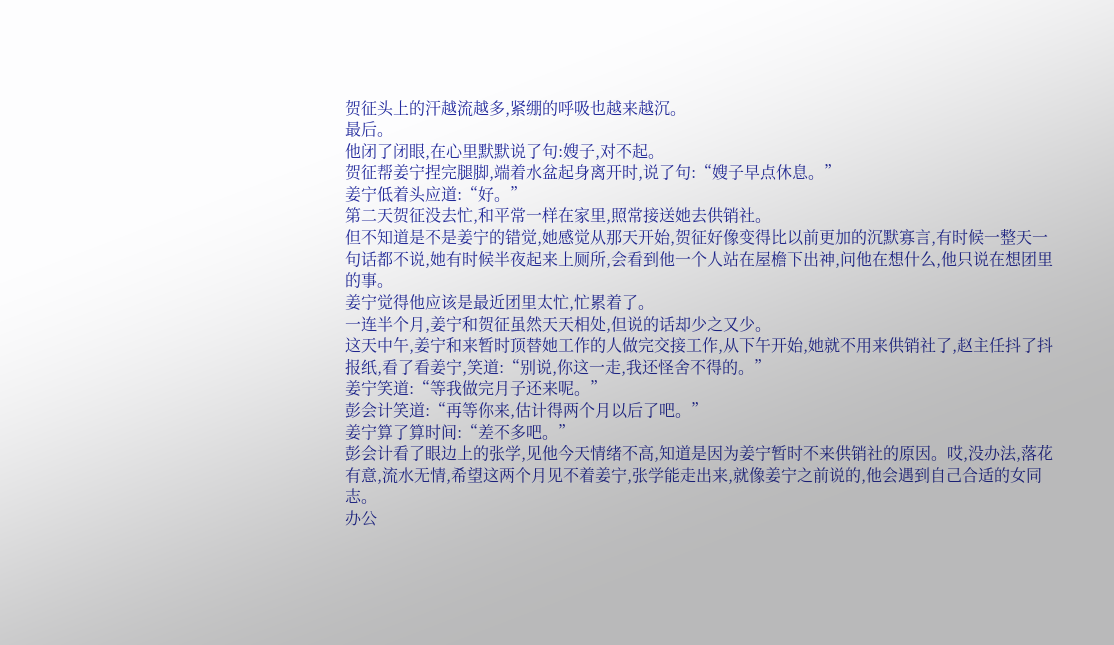贺征头上的汗越流越多,紧绷的呼吸也越来越沉。
最后。
他闭了闭眼,在心里默默说了句:嫂子,对不起。
贺征帮姜宁捏完腿脚,端着水盆起身离开时,说了句:“嫂子早点休息。”
姜宁低着头应道:“好。”
第二天贺征没去忙,和平常一样在家里,照常接送她去供销社。
但不知道是不是姜宁的错觉,她感觉从那天开始,贺征好像变得比以前更加的沉默寡言,有时候一整天一句话都不说,她有时候半夜起来上厕所,会看到他一个人站在屋檐下出神,问他在想什么,他只说在想团里的事。
姜宁觉得他应该是最近团里太忙,忙累着了。
一连半个月,姜宁和贺征虽然天天相处,但说的话却少之又少。
这天中午,姜宁和来暂时顶替她工作的人做完交接工作,从下午开始,她就不用来供销社了,赵主任抖了抖报纸,看了看姜宁,笑道:“别说,你这一走,我还怪舍不得的。”
姜宁笑道:“等我做完月子还来呢。”
彭会计笑道:“再等你来,估计得两个月以后了吧。”
姜宁算了算时间:“差不多吧。”
彭会计看了眼边上的张学,见他今天情绪不高,知道是因为姜宁暂时不来供销社的原因。哎,没办法,落花有意,流水无情,希望这两个月见不着姜宁,张学能走出来,就像姜宁之前说的,他会遇到自己合适的女同志。
办公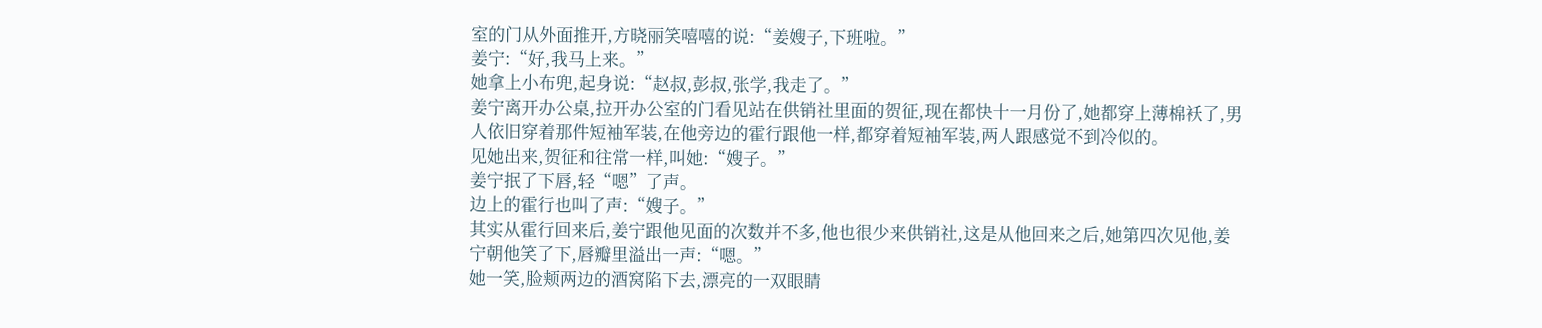室的门从外面推开,方晓丽笑嘻嘻的说:“姜嫂子,下班啦。”
姜宁:“好,我马上来。”
她拿上小布兜,起身说:“赵叔,彭叔,张学,我走了。”
姜宁离开办公桌,拉开办公室的门看见站在供销社里面的贺征,现在都快十一月份了,她都穿上薄棉袄了,男人依旧穿着那件短袖军装,在他旁边的霍行跟他一样,都穿着短袖军装,两人跟感觉不到冷似的。
见她出来,贺征和往常一样,叫她:“嫂子。”
姜宁抿了下唇,轻“嗯”了声。
边上的霍行也叫了声:“嫂子。”
其实从霍行回来后,姜宁跟他见面的次数并不多,他也很少来供销社,这是从他回来之后,她第四次见他,姜宁朝他笑了下,唇瓣里溢出一声:“嗯。”
她一笑,脸颊两边的酒窝陷下去,漂亮的一双眼睛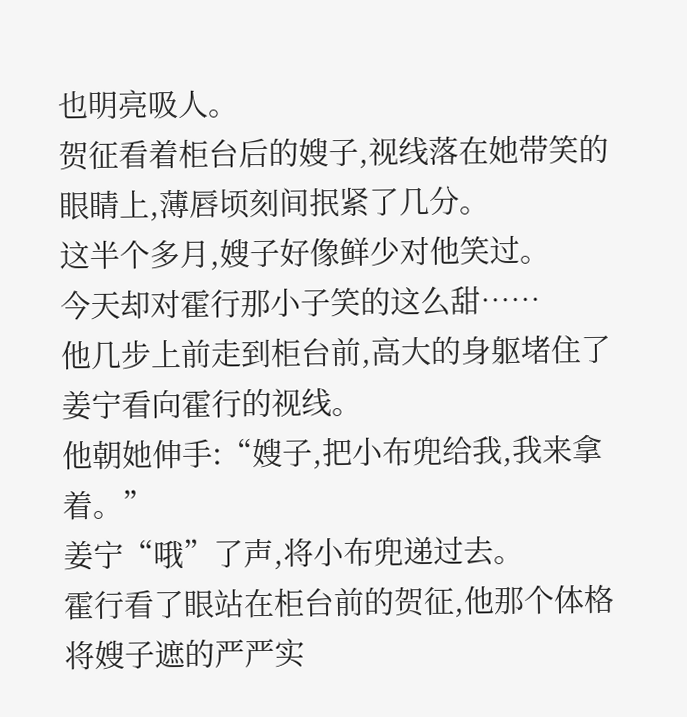也明亮吸人。
贺征看着柜台后的嫂子,视线落在她带笑的眼睛上,薄唇顷刻间抿紧了几分。
这半个多月,嫂子好像鲜少对他笑过。
今天却对霍行那小子笑的这么甜……
他几步上前走到柜台前,高大的身躯堵住了姜宁看向霍行的视线。
他朝她伸手:“嫂子,把小布兜给我,我来拿着。”
姜宁“哦”了声,将小布兜递过去。
霍行看了眼站在柜台前的贺征,他那个体格将嫂子遮的严严实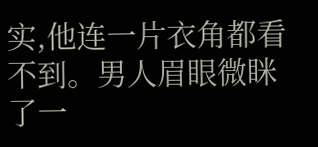实,他连一片衣角都看不到。男人眉眼微眯了一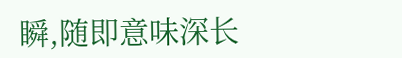瞬,随即意味深长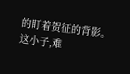的盯着贺征的背影。
这小子,难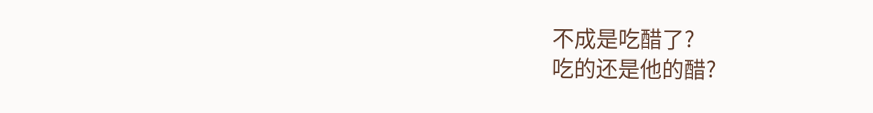不成是吃醋了?
吃的还是他的醋?